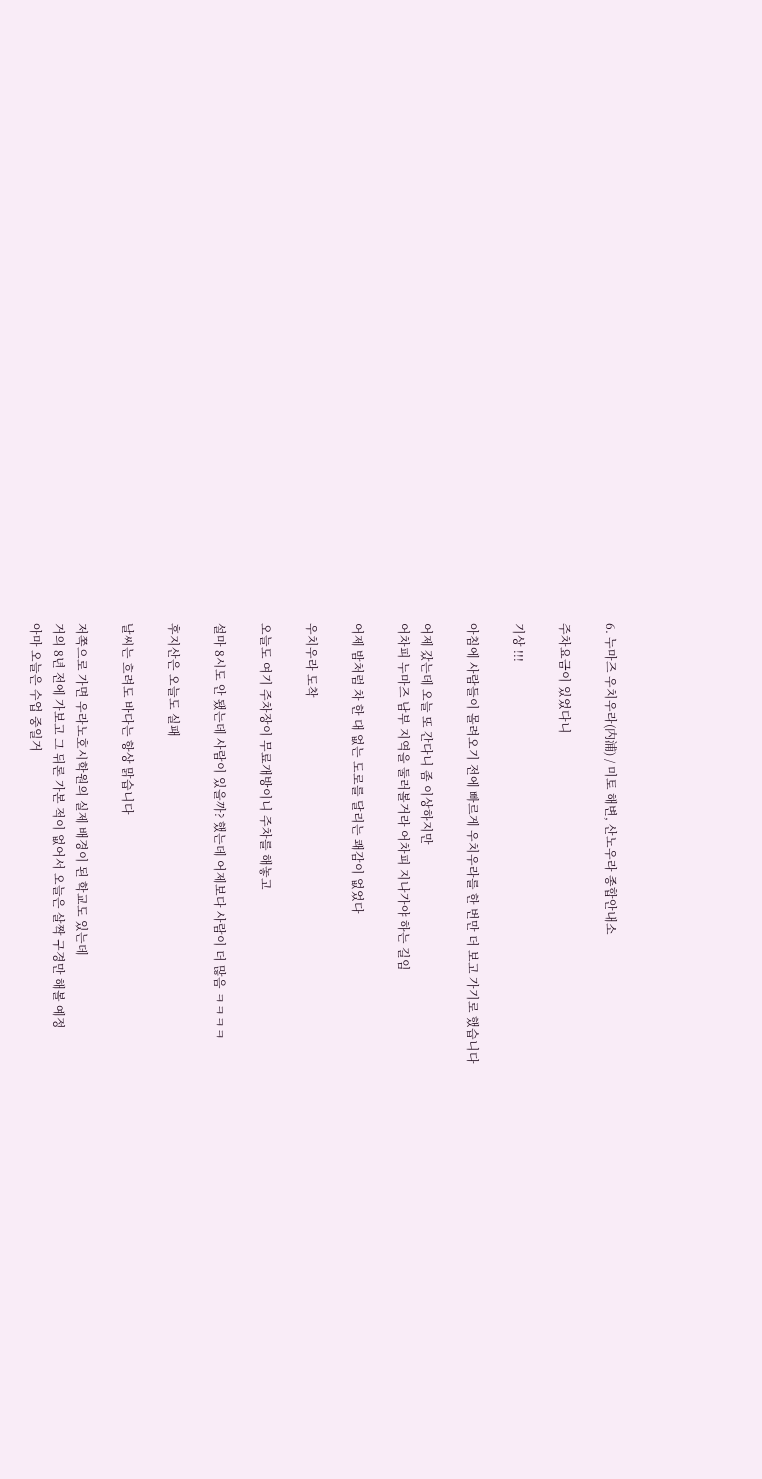6. 누마즈 우치우라(内浦) / 미토 해변, 산노우라 종합안내소

주차요금이 있었다니

기상 !!!

아침에 사람들이 몰려오기 전에 빠르게 우치우라를 한 번만 더 보고 가기로 했습니다

어제 갔는데 오늘 또 간다니 좀 이상하지만
어차피 누마즈 남부 지역을 둘러볼거라 어차피 지나가야 하는 길임

어제 밤처럼 차 한 대 없는 도로를 달리는 쾌감이 없었다

우치우라 도착

오늘도 여기 주차장이 무료개방이니 주차를 해놓고

설마 8시도 안 됐는데 사람이 있을까? 했는데 어제보다 사람이 더 많음 ㅋㅋㅋㅋ

후지산은 오늘도 실패

날씨는 흐려도 바다는 항상 맑습니다

저쪽으로 가면 우라노호시학원의 실제 배경이 된 학교도 있는데
거의 8년 전에 가보고 그 뒤론 가본 적이 없어서 오늘은 살짝 구경만 해볼 예정
아마 오늘은 수업 중일거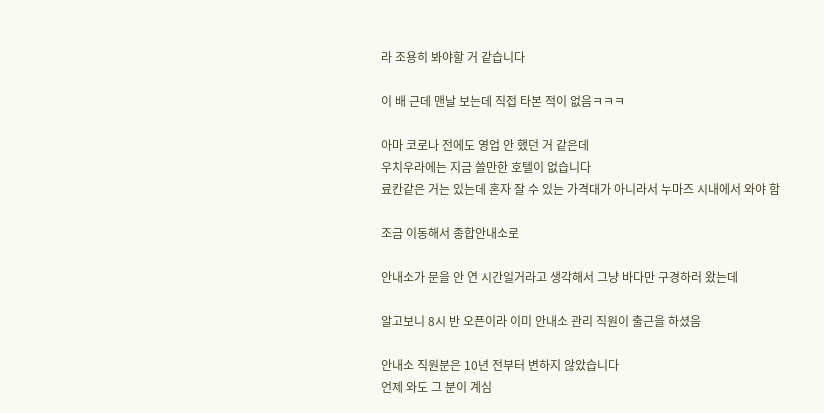라 조용히 봐야할 거 같습니다

이 배 근데 맨날 보는데 직접 타본 적이 없음ㅋㅋㅋ

아마 코로나 전에도 영업 안 했던 거 같은데
우치우라에는 지금 쓸만한 호텔이 없습니다
료칸같은 거는 있는데 혼자 잘 수 있는 가격대가 아니라서 누마즈 시내에서 와야 함

조금 이동해서 종합안내소로

안내소가 문을 안 연 시간일거라고 생각해서 그냥 바다만 구경하러 왔는데

알고보니 8시 반 오픈이라 이미 안내소 관리 직원이 출근을 하셨음

안내소 직원분은 10년 전부터 변하지 않았습니다
언제 와도 그 분이 계심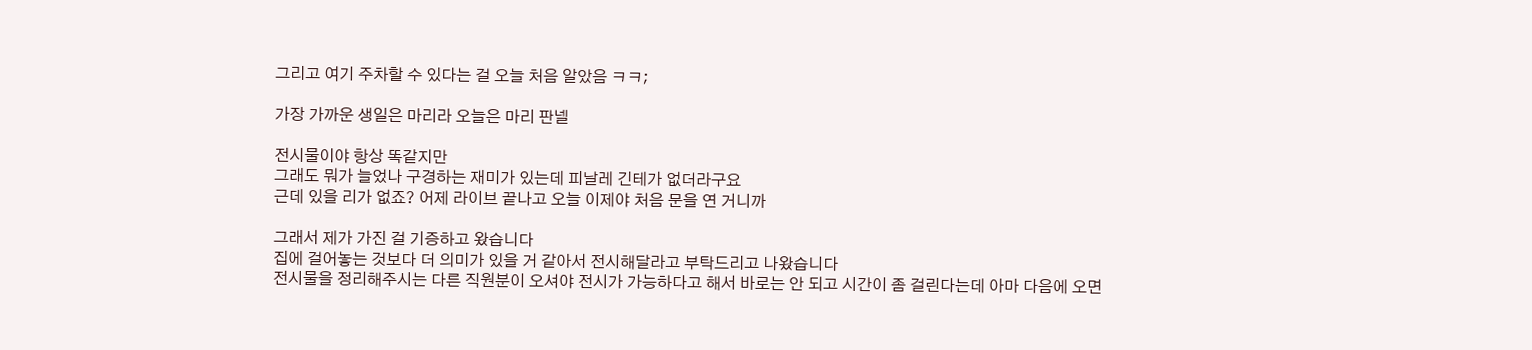그리고 여기 주차할 수 있다는 걸 오늘 처음 알았음 ㅋㅋ;

가장 가까운 생일은 마리라 오늘은 마리 판넬

전시물이야 항상 똑같지만
그래도 뭐가 늘었나 구경하는 재미가 있는데 피날레 긴테가 없더라구요
근데 있을 리가 없죠? 어제 라이브 끝나고 오늘 이제야 처음 문을 연 거니까

그래서 제가 가진 걸 기증하고 왔습니다
집에 걸어놓는 것보다 더 의미가 있을 거 같아서 전시해달라고 부탁드리고 나왔습니다
전시물을 정리해주시는 다른 직원분이 오셔야 전시가 가능하다고 해서 바로는 안 되고 시간이 좀 걸린다는데 아마 다음에 오면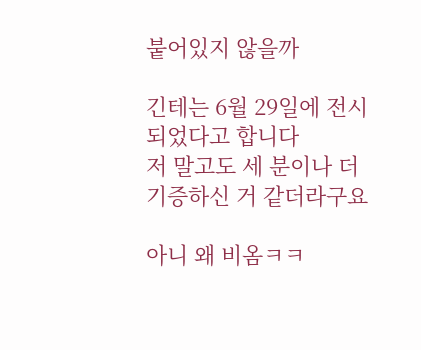붙어있지 않을까

긴테는 6월 29일에 전시되었다고 합니다
저 말고도 세 분이나 더 기증하신 거 같더라구요

아니 왜 비옴ㅋㅋ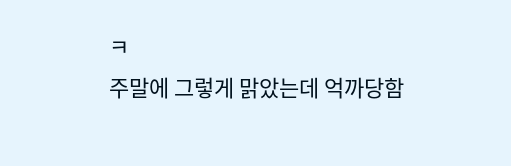ㅋ
주말에 그렇게 맑았는데 억까당함